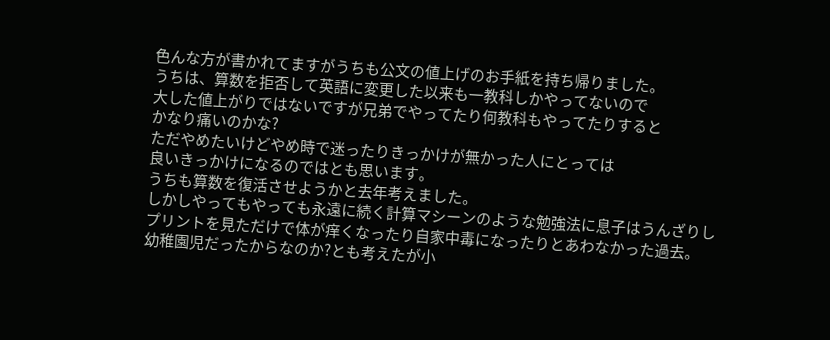色んな方が書かれてますがうちも公文の値上げのお手紙を持ち帰りました。
うちは、算数を拒否して英語に変更した以来も一教科しかやってないので
大した値上がりではないですが兄弟でやってたり何教科もやってたりすると
かなり痛いのかな?
ただやめたいけどやめ時で迷ったりきっかけが無かった人にとっては
良いきっかけになるのではとも思います。
うちも算数を復活させようかと去年考えました。
しかしやってもやっても永遠に続く計算マシーンのような勉強法に息子はうんざりし
プリントを見ただけで体が痒くなったり自家中毒になったりとあわなかった過去。
幼稚園児だったからなのか?とも考えたが小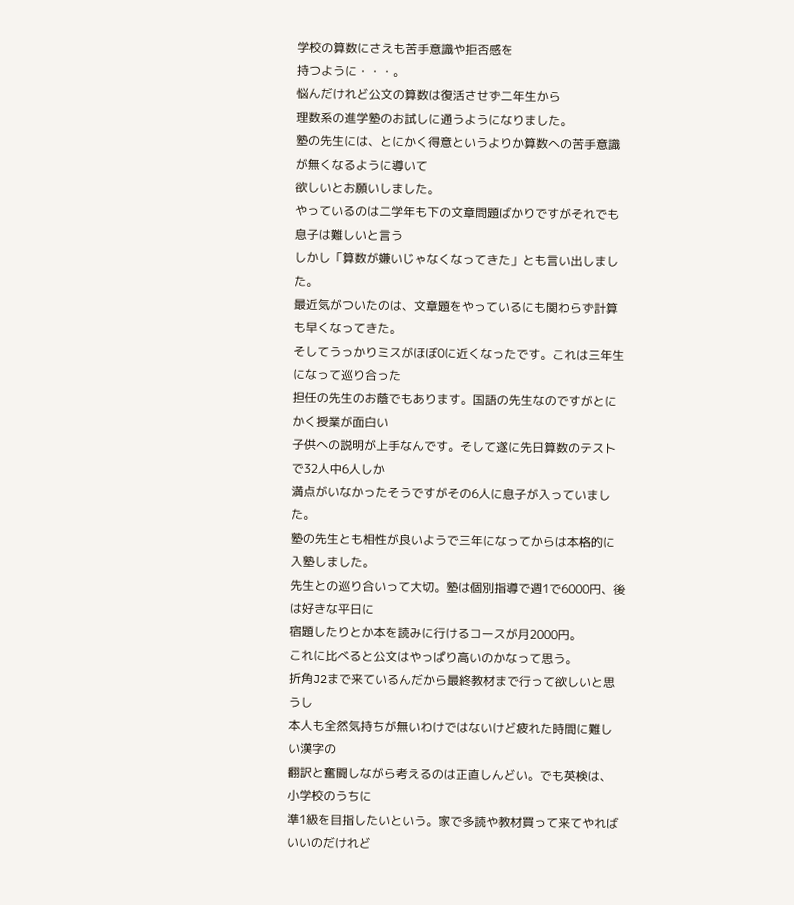学校の算数にさえも苦手意識や拒否感を
持つように・・・。
悩んだけれど公文の算数は復活させず二年生から
理数系の進学塾のお試しに通うようになりました。
塾の先生には、とにかく得意というよりか算数への苦手意識が無くなるように導いて
欲しいとお願いしました。
やっているのは二学年も下の文章問題ばかりですがそれでも息子は難しいと言う
しかし「算数が嫌いじゃなくなってきた」とも言い出しました。
最近気がついたのは、文章題をやっているにも関わらず計算も早くなってきた。
そしてうっかりミスがほぼ0に近くなったです。これは三年生になって巡り合った
担任の先生のお蔭でもあります。国語の先生なのですがとにかく授業が面白い
子供への説明が上手なんです。そして遂に先日算数のテストで32人中6人しか
満点がいなかったそうですがその6人に息子が入っていました。
塾の先生とも相性が良いようで三年になってからは本格的に入塾しました。
先生との巡り合いって大切。塾は個別指導で週1で6000円、後は好きな平日に
宿題したりとか本を読みに行けるコースが月2000円。
これに比べると公文はやっぱり高いのかなって思う。
折角J2まで来ているんだから最終教材まで行って欲しいと思うし
本人も全然気持ちが無いわけではないけど疲れた時間に難しい漢字の
翻訳と奮闘しながら考えるのは正直しんどい。でも英検は、小学校のうちに
準1級を目指したいという。家で多読や教材買って来てやればいいのだけれど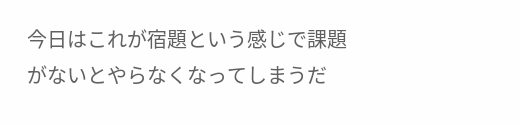今日はこれが宿題という感じで課題がないとやらなくなってしまうだ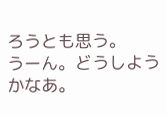ろうとも思う。
うーん。どうしようかなあ。